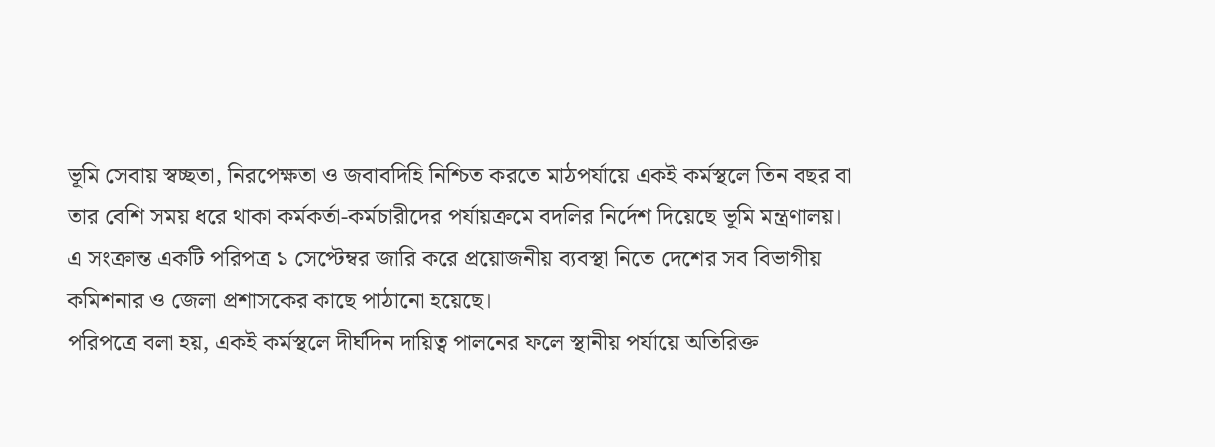ভূমি সেবায় স্বচ্ছতা, নিরপেক্ষতা ও জবাবদিহি নিশ্চিত করতে মাঠপর্যায়ে একই কর্মস্থলে তিন বছর বা তার বেশি সময় ধরে থাকা কর্মকর্তা-কর্মচারীদের পর্যায়ক্রমে বদলির নির্দেশ দিয়েছে ভূমি মন্ত্রণালয়।
এ সংক্রান্ত একটি পরিপত্র ১ সেপ্টেম্বর জারি করে প্রয়োজনীয় ব্যবস্থা নিতে দেশের সব বিভাগীয় কমিশনার ও জেলা প্রশাসকের কাছে পাঠানো হয়েছে।
পরিপত্রে বলা হয়, একই কর্মস্থলে দীর্ঘদিন দায়িত্ব পালনের ফলে স্থানীয় পর্যায়ে অতিরিক্ত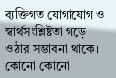ব্যক্তিগত যোগাযোগ ও স্বার্থসংশ্লিষ্টতা গড়ে ওঠার সম্ভাবনা থাকে। কোনো কোনো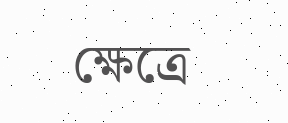ক্ষেত্রে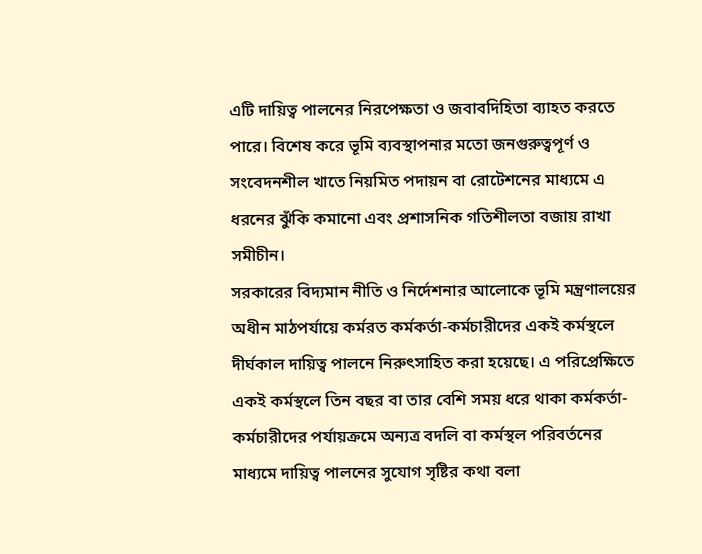এটি দায়িত্ব পালনের নিরপেক্ষতা ও জবাবদিহিতা ব্যাহত করতে পারে। বিশেষ করে ভূমি ব্যবস্থাপনার মতো জনগুরুত্বপূর্ণ ও সংবেদনশীল খাতে নিয়মিত পদায়ন বা রোটেশনের মাধ্যমে এ ধরনের ঝুঁকি কমানো এবং প্রশাসনিক গতিশীলতা বজায় রাখা সমীচীন।
সরকারের বিদ্যমান নীতি ও নির্দেশনার আলোকে ভূমি মন্ত্রণালয়ের অধীন মাঠপর্যায়ে কর্মরত কর্মকর্তা-কর্মচারীদের একই কর্মস্থলে দীর্ঘকাল দায়িত্ব পালনে নিরুৎসাহিত করা হয়েছে। এ পরিপ্রেক্ষিতে একই কর্মস্থলে তিন বছর বা তার বেশি সময় ধরে থাকা কর্মকর্তা-কর্মচারীদের পর্যায়ক্রমে অন্যত্র বদলি বা কর্মস্থল পরিবর্তনের মাধ্যমে দায়িত্ব পালনের সুযোগ সৃষ্টির কথা বলা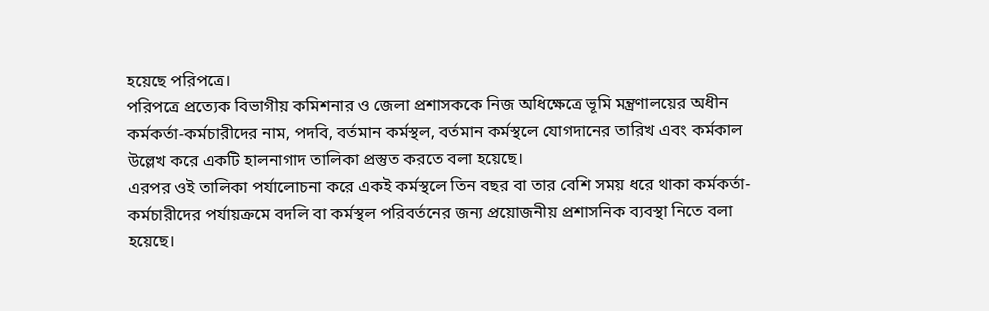হয়েছে পরিপত্রে।
পরিপত্রে প্রত্যেক বিভাগীয় কমিশনার ও জেলা প্রশাসককে নিজ অধিক্ষেত্রে ভূমি মন্ত্রণালয়ের অধীন কর্মকর্তা-কর্মচারীদের নাম, পদবি, বর্তমান কর্মস্থল, বর্তমান কর্মস্থলে যোগদানের তারিখ এবং কর্মকাল উল্লেখ করে একটি হালনাগাদ তালিকা প্রস্তুত করতে বলা হয়েছে।
এরপর ওই তালিকা পর্যালোচনা করে একই কর্মস্থলে তিন বছর বা তার বেশি সময় ধরে থাকা কর্মকর্তা-কর্মচারীদের পর্যায়ক্রমে বদলি বা কর্মস্থল পরিবর্তনের জন্য প্রয়োজনীয় প্রশাসনিক ব্যবস্থা নিতে বলা হয়েছে।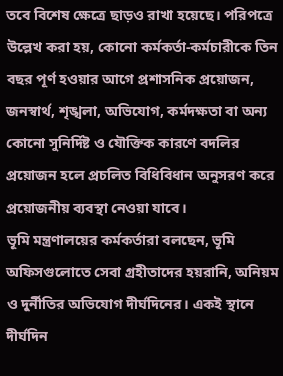তবে বিশেষ ক্ষেত্রে ছাড়ও রাখা হয়েছে। পরিপত্রে উল্লেখ করা হয়, কোনো কর্মকর্তা-কর্মচারীকে তিন বছর পূর্ণ হওয়ার আগে প্রশাসনিক প্রয়োজন, জনস্বার্থ, শৃঙ্খলা, অভিযোগ, কর্মদক্ষতা বা অন্য কোনো সুনির্দিষ্ট ও যৌক্তিক কারণে বদলির প্রয়োজন হলে প্রচলিত বিধিবিধান অনুসরণ করে প্রয়োজনীয় ব্যবস্থা নেওয়া যাবে।
ভূমি মন্ত্রণালয়ের কর্মকর্তারা বলছেন, ভূমি অফিসগুলোতে সেবা গ্রহীতাদের হয়রানি, অনিয়ম ও দুর্নীতির অভিযোগ দীর্ঘদিনের। একই স্থানে দীর্ঘদিন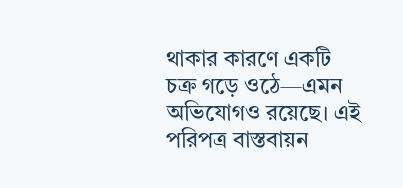থাকার কারণে একটি চক্র গড়ে ওঠে—এমন অভিযোগও রয়েছে। এই পরিপত্র বাস্তবায়ন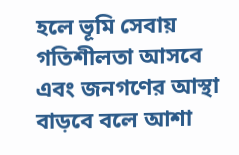হলে ভূমি সেবায় গতিশীলতা আসবে এবং জনগণের আস্থা বাড়বে বলে আশা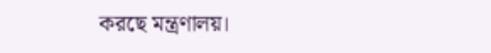করছে মন্ত্রণালয়।